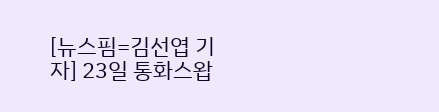[뉴스핌=김선엽 기자] 23일 통화스왑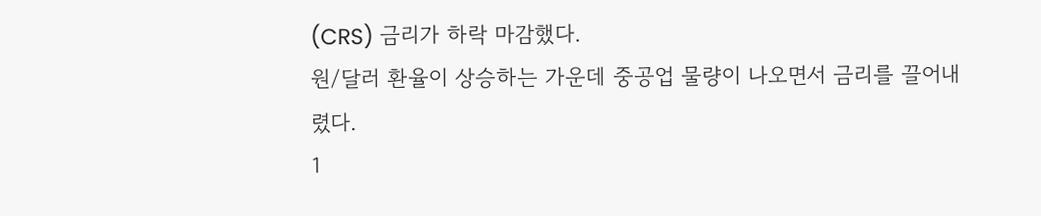(CRS) 금리가 하락 마감했다.
원/달러 환율이 상승하는 가운데 중공업 물량이 나오면서 금리를 끌어내렸다.
1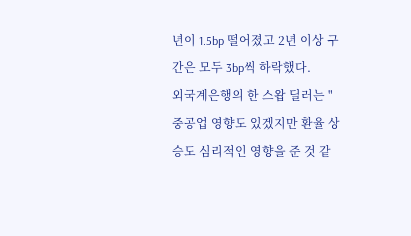년이 1.5bp 떨어졌고 2년 이상 구간은 모두 3bp씩 하락했다.
외국계은행의 한 스왑 딜러는 "중공업 영향도 있겠지만 환율 상승도 심리적인 영향을 준 것 같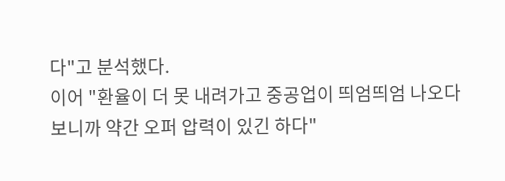다"고 분석했다.
이어 "환율이 더 못 내려가고 중공업이 띄엄띄엄 나오다 보니까 약간 오퍼 압력이 있긴 하다"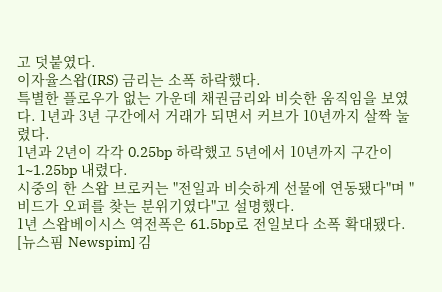고 덧붙였다.
이자율스왑(IRS) 금리는 소폭 하락했다.
특별한 플로우가 없는 가운데 채권금리와 비슷한 움직임을 보였다. 1년과 3년 구간에서 거래가 되면서 커브가 10년까지 살짝 눌렸다.
1년과 2년이 각각 0.25bp 하락했고 5년에서 10년까지 구간이 1~1.25bp 내렸다.
시중의 한 스왑 브로커는 "전일과 비슷하게 선물에 연동됐다"며 "비드가 오퍼를 찾는 분위기였다"고 설명했다.
1년 스왑베이시스 역전폭은 61.5bp로 전일보다 소폭 확대됐다.
[뉴스핌 Newspim] 김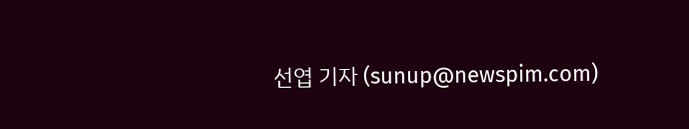선엽 기자 (sunup@newspim.com)